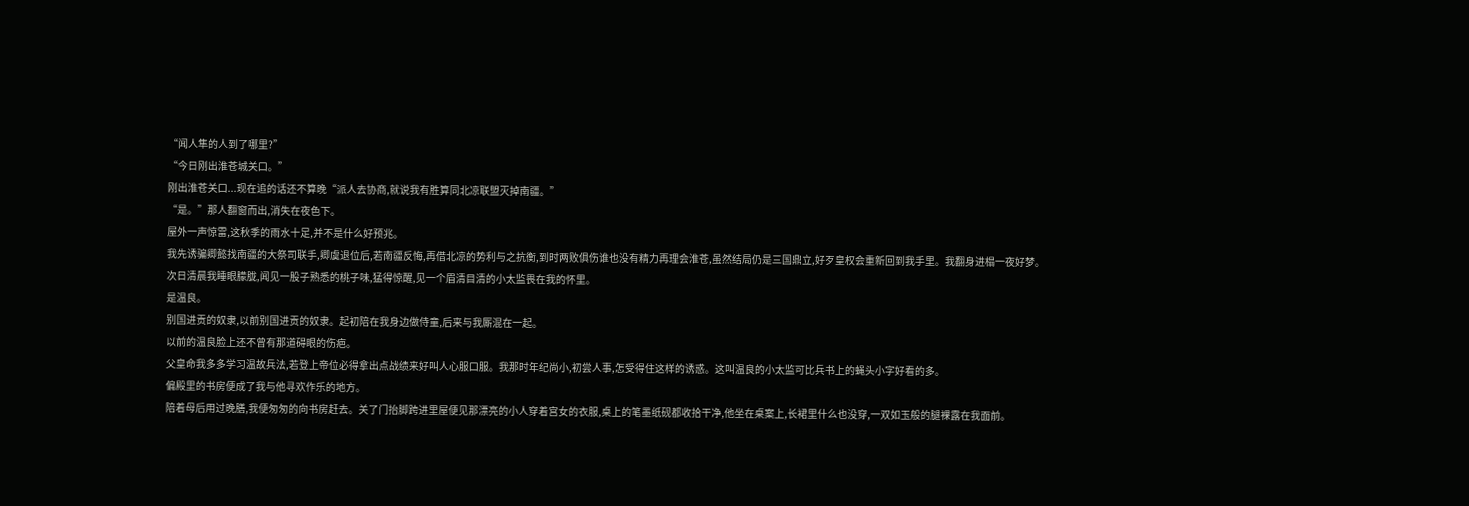“闻人隼的人到了哪里?”
“今日刚出淮苍城关口。”
刚出淮苍关口...现在追的话还不算晚“派人去协商,就说我有胜算同北凉联盟灭掉南疆。”
“是。”那人翻窗而出,消失在夜色下。
屋外一声惊雷,这秋季的雨水十足,并不是什么好预兆。
我先诱骗卿懿找南疆的大祭司联手,卿虞退位后,若南疆反悔,再借北凉的势利与之抗衡,到时两败俱伤谁也没有精力再理会淮苍,虽然结局仍是三国鼎立,好歹皇权会重新回到我手里。我翻身进榻一夜好梦。
次日清晨我睡眼朦胧,闻见一股子熟悉的桃子味,猛得惊醒,见一个眉清目清的小太监畏在我的怀里。
是温良。
别国进贡的奴隶,以前别国进贡的奴隶。起初陪在我身边做侍童,后来与我厮混在一起。
以前的温良脸上还不曾有那道碍眼的伤疤。
父皇命我多多学习温故兵法,若登上帝位必得拿出点战绩来好叫人心服口服。我那时年纪尚小,初尝人事,怎受得住这样的诱惑。这叫温良的小太监可比兵书上的蝇头小字好看的多。
偏殿里的书房便成了我与他寻欢作乐的地方。
陪着母后用过晚膳,我便匆匆的向书房赶去。关了门抬脚跨进里屋便见那漂亮的小人穿着宫女的衣服,桌上的笔墨纸砚都收拾干净,他坐在桌案上,长裙里什么也没穿,一双如玉般的腿裸露在我面前。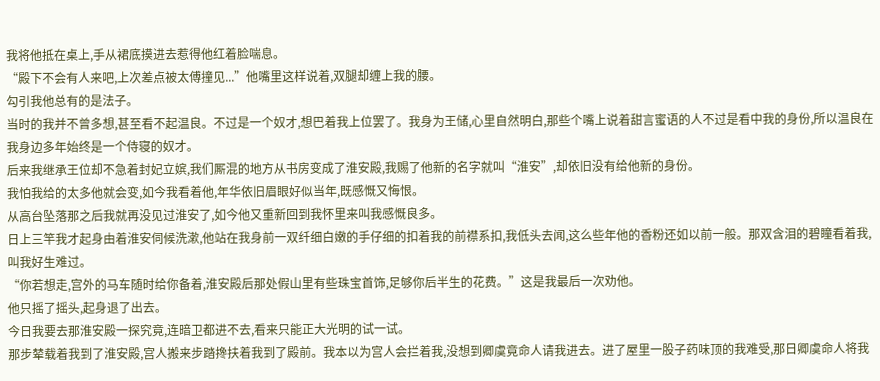我将他抵在桌上,手从裙底摸进去惹得他红着脸喘息。
“殿下不会有人来吧,上次差点被太傅撞见...”他嘴里这样说着,双腿却缠上我的腰。
勾引我他总有的是法子。
当时的我并不曾多想,甚至看不起温良。不过是一个奴才,想巴着我上位罢了。我身为王储,心里自然明白,那些个嘴上说着甜言蜜语的人不过是看中我的身份,所以温良在我身边多年始终是一个侍寝的奴才。
后来我继承王位却不急着封妃立嫔,我们厮混的地方从书房变成了淮安殿,我赐了他新的名字就叫“淮安”,却依旧没有给他新的身份。
我怕我给的太多他就会变,如今我看着他,年华依旧眉眼好似当年,既感慨又悔恨。
从高台坠落那之后我就再没见过淮安了,如今他又重新回到我怀里来叫我感慨良多。
日上三竿我才起身由着淮安伺候洗漱,他站在我身前一双纤细白嫩的手仔细的扣着我的前襟系扣,我低头去闻,这么些年他的香粉还如以前一般。那双含泪的碧瞳看着我,叫我好生难过。
“你若想走,宫外的马车随时给你备着,淮安殿后那处假山里有些珠宝首饰,足够你后半生的花费。”这是我最后一次劝他。
他只摇了摇头,起身退了出去。
今日我要去那淮安殿一探究竟,连暗卫都进不去,看来只能正大光明的试一试。
那步辇载着我到了淮安殿,宫人搬来步踏搀扶着我到了殿前。我本以为宫人会拦着我,没想到卿虞竟命人请我进去。进了屋里一股子药味顶的我难受,那日卿虞命人将我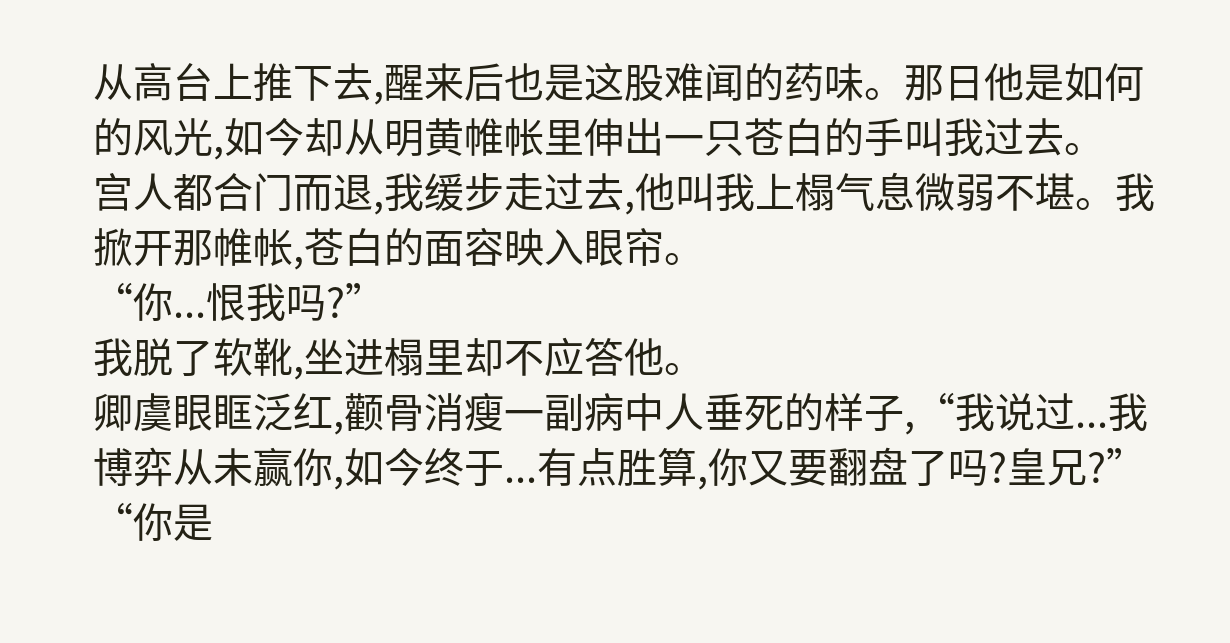从高台上推下去,醒来后也是这股难闻的药味。那日他是如何的风光,如今却从明黄帷帐里伸出一只苍白的手叫我过去。
宫人都合门而退,我缓步走过去,他叫我上榻气息微弱不堪。我掀开那帷帐,苍白的面容映入眼帘。
“你...恨我吗?”
我脱了软靴,坐进榻里却不应答他。
卿虞眼眶泛红,颧骨消瘦一副病中人垂死的样子,“我说过...我博弈从未赢你,如今终于...有点胜算,你又要翻盘了吗?皇兄?”
“你是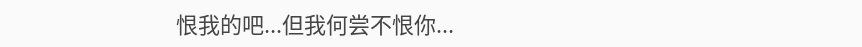恨我的吧...但我何尝不恨你...